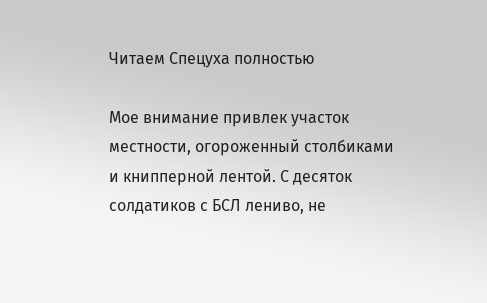Читаем Спецуха полностью

Мое внимание привлек участок местности, огороженный столбиками и книпперной лентой. С десяток солдатиков с БСЛ лениво, не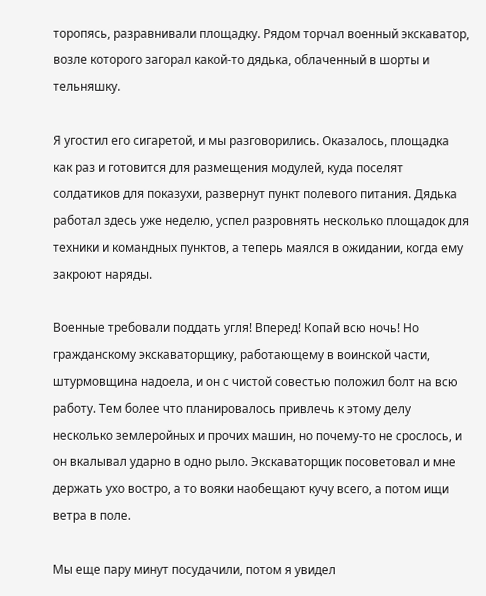торопясь, разравнивали площадку. Рядом торчал военный экскаватор, возле которого загорал какой-то дядька, облаченный в шорты и тельняшку.

Я угостил его сигаретой, и мы разговорились. Оказалось, площадка как раз и готовится для размещения модулей, куда поселят солдатиков для показухи, развернут пункт полевого питания. Дядька работал здесь уже неделю, успел разровнять несколько площадок для техники и командных пунктов, а теперь маялся в ожидании, когда ему закроют наряды.

Военные требовали поддать угля! Вперед! Копай всю ночь! Но гражданскому экскаваторщику, работающему в воинской части, штурмовщина надоела, и он с чистой совестью положил болт на всю работу. Тем более что планировалось привлечь к этому делу несколько землеройных и прочих машин, но почему-то не срослось, и он вкалывал ударно в одно рыло. Экскаваторщик посоветовал и мне держать ухо востро, а то вояки наобещают кучу всего, а потом ищи ветра в поле.

Мы еще пару минут посудачили, потом я увидел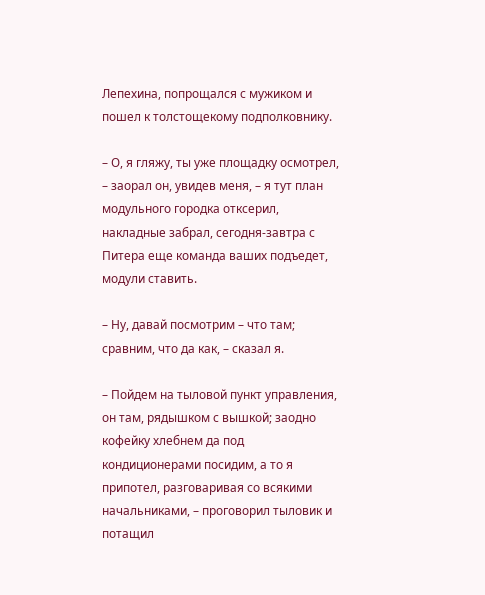Лепехина, попрощался с мужиком и пошел к толстощекому подполковнику.

– О, я гляжу, ты уже площадку осмотрел, – заорал он, увидев меня, – я тут план модульного городка отксерил, накладные забрал, сегодня-завтра с Питера еще команда ваших подъедет, модули ставить.

– Ну, давай посмотрим – что там; сравним, что да как, – сказал я.

– Пойдем на тыловой пункт управления, он там, рядышком с вышкой; заодно кофейку хлебнем да под кондиционерами посидим, а то я припотел, разговаривая со всякими начальниками, – проговорил тыловик и потащил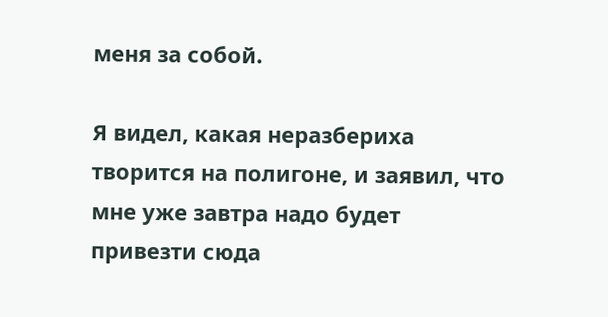меня за собой.

Я видел, какая неразбериха творится на полигоне, и заявил, что мне уже завтра надо будет привезти сюда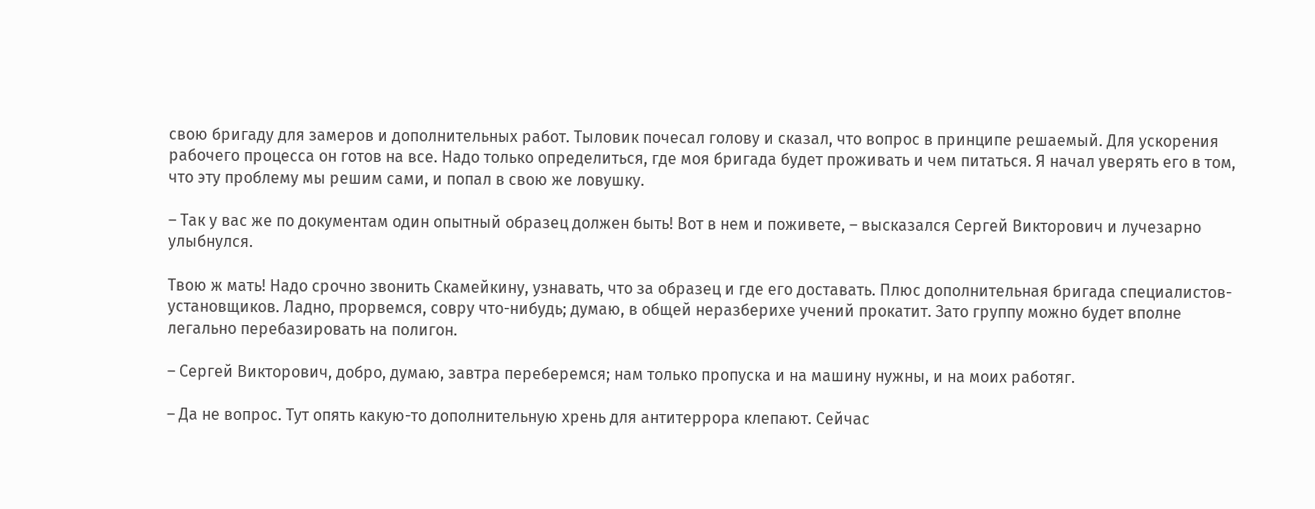свою бригаду для замеров и дополнительных работ. Тыловик почесал голову и сказал, что вопрос в принципе решаемый. Для ускорения рабочего процесса он готов на все. Надо только определиться, где моя бригада будет проживать и чем питаться. Я начал уверять его в том, что эту проблему мы решим сами, и попал в свою же ловушку.

– Так у вас же по документам один опытный образец должен быть! Вот в нем и поживете, – высказался Сергей Викторович и лучезарно улыбнулся.

Твою ж мать! Надо срочно звонить Скамейкину, узнавать, что за образец и где его доставать. Плюс дополнительная бригада специалистов-установщиков. Ладно, прорвемся, совру что-нибудь; думаю, в общей неразберихе учений прокатит. Зато группу можно будет вполне легально перебазировать на полигон.

– Сергей Викторович, добро, думаю, завтра переберемся; нам только пропуска и на машину нужны, и на моих работяг.

– Да не вопрос. Тут опять какую-то дополнительную хрень для антитеррора клепают. Сейчас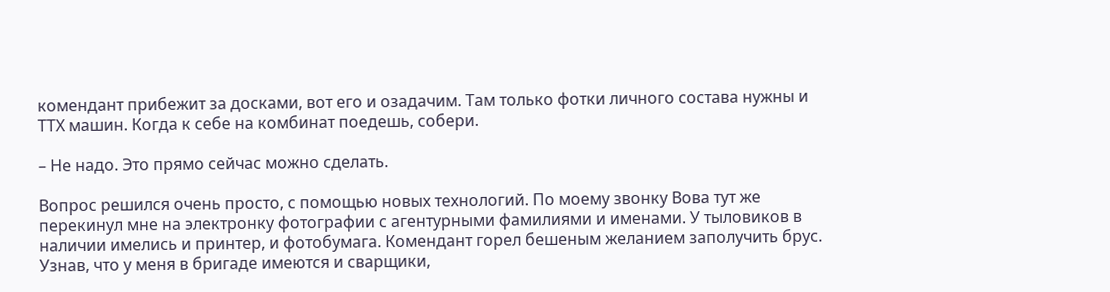комендант прибежит за досками, вот его и озадачим. Там только фотки личного состава нужны и ТТХ машин. Когда к себе на комбинат поедешь, собери.

– Не надо. Это прямо сейчас можно сделать.

Вопрос решился очень просто, с помощью новых технологий. По моему звонку Вова тут же перекинул мне на электронку фотографии с агентурными фамилиями и именами. У тыловиков в наличии имелись и принтер, и фотобумага. Комендант горел бешеным желанием заполучить брус. Узнав, что у меня в бригаде имеются и сварщики,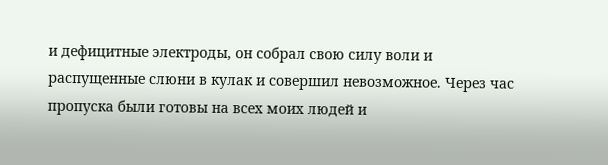и дефицитные электроды, он собрал свою силу воли и распущенные слюни в кулак и совершил невозможное. Через час пропуска были готовы на всех моих людей и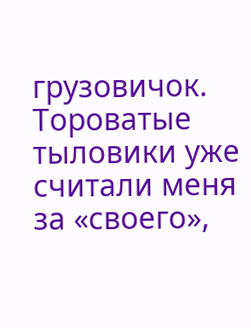грузовичок. Тороватые тыловики уже считали меня за «своего»,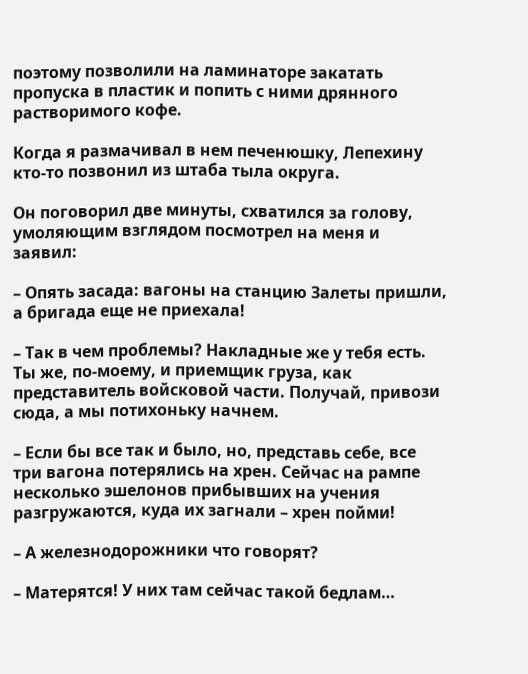поэтому позволили на ламинаторе закатать пропуска в пластик и попить с ними дрянного растворимого кофе.

Когда я размачивал в нем печенюшку, Лепехину кто-то позвонил из штаба тыла округа.

Он поговорил две минуты, схватился за голову, умоляющим взглядом посмотрел на меня и заявил:

– Опять засада: вагоны на станцию Залеты пришли, а бригада еще не приехала!

– Так в чем проблемы? Накладные же у тебя есть. Ты же, по-моему, и приемщик груза, как представитель войсковой части. Получай, привози сюда, а мы потихоньку начнем.

– Если бы все так и было, но, представь себе, все три вагона потерялись на хрен. Сейчас на рампе несколько эшелонов прибывших на учения разгружаются, куда их загнали – хрен пойми!

– А железнодорожники что говорят?

– Матерятся! У них там сейчас такой бедлам…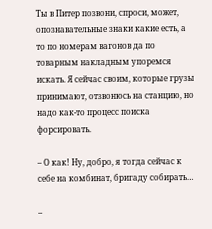Ты в Питер позвони, спроси, может, опознавательные знаки какие есть, а то по номерам вагонов да по товарным накладным упоремся искать. Я сейчас своим, которые грузы принимают, отзвонюсь на станцию, но надо как-то процесс поиска форсировать.

– О как! Ну, добро, я тогда сейчас к себе на комбинат, бригаду собирать…

–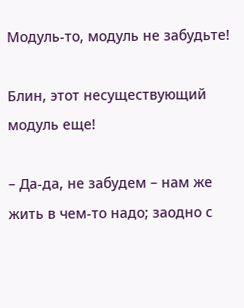Модуль-то, модуль не забудьте!

Блин, этот несуществующий модуль еще!

– Да-да, не забудем – нам же жить в чем-то надо; заодно с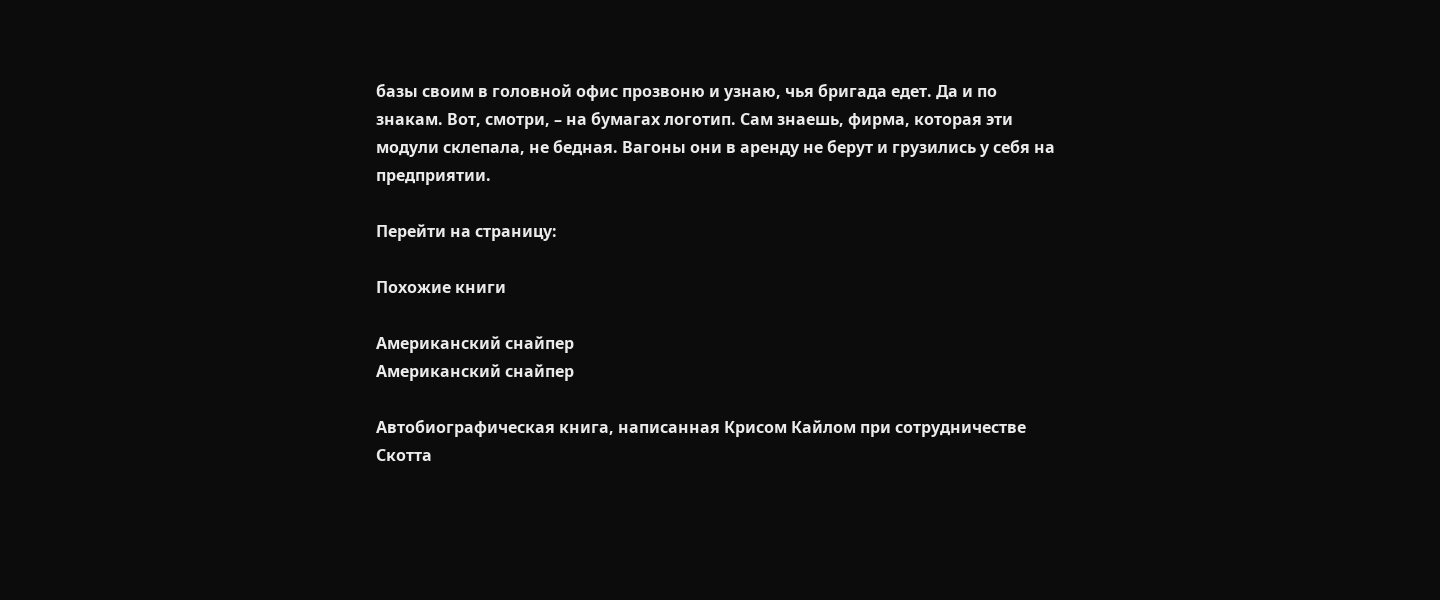базы своим в головной офис прозвоню и узнаю, чья бригада едет. Да и по знакам. Вот, смотри, – на бумагах логотип. Сам знаешь, фирма, которая эти модули склепала, не бедная. Вагоны они в аренду не берут и грузились у себя на предприятии.

Перейти на страницу:

Похожие книги

Американский снайпер
Американский снайпер

Автобиографическая книга, написанная Крисом Кайлом при сотрудничестве Скотта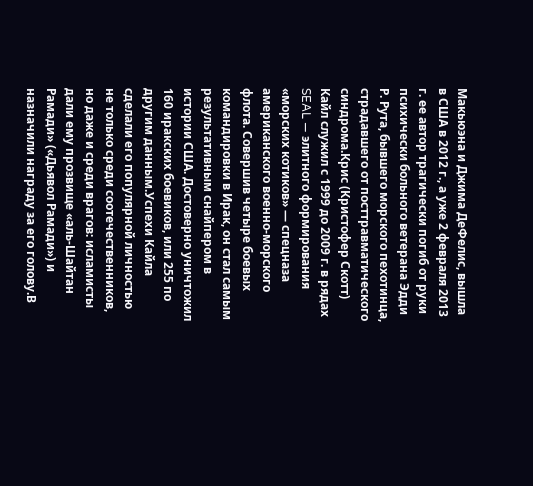Макьюэна и Джима ДеФелис, вышла в США в 2012 г., а уже 2 февраля 2013 г. ее автор трагически погиб от руки психически больного ветерана Эдди Р. Рута, бывшего морского пехотинца, страдавшего от посттравматического синдрома.Крис (Кристофер Скотт) Кайл служил с 1999 до 2009 г. в рядах SEAL — элитного формирования «морских котиков» — спецназа американского военно-морского флота. Совершив четыре боевых командировки в Ирак, он стал самым результативным снайпером в истории США. Достоверно уничтожил 160 иракских боевиков, или 255 по другим данным.Успехи Кайла сделали его популярной личностью не только среди соотечественников, но даже и среди врагов: исламисты дали ему прозвище «аль-Шайтан Рамади» («Дьявол Рамади») и назначили награду за его голову.В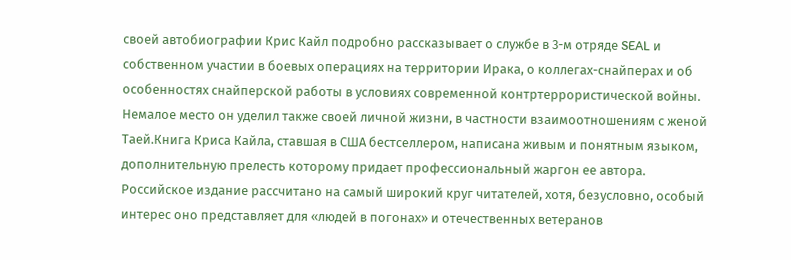своей автобиографии Крис Кайл подробно рассказывает о службе в 3-м отряде SEAL и собственном участии в боевых операциях на территории Ирака, о коллегах-снайперах и об особенностях снайперской работы в условиях современной контртеррористической войны. Немалое место он уделил также своей личной жизни, в частности взаимоотношениям с женой Таей.Книга Криса Кайла, ставшая в США бестселлером, написана живым и понятным языком, дополнительную прелесть которому придает профессиональный жаргон ее автора. Российское издание рассчитано на самый широкий круг читателей, хотя, безусловно, особый интерес оно представляет для «людей в погонах» и отечественных ветеранов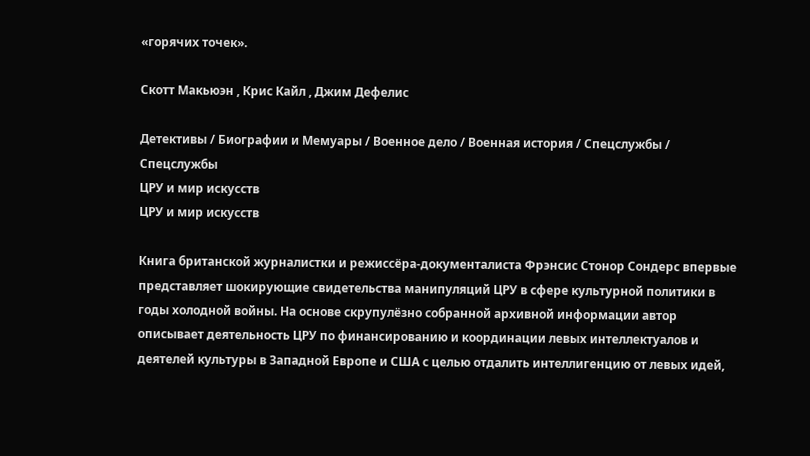«горячих точек».

Скотт Макьюэн , Крис Кайл , Джим Дефелис

Детективы / Биографии и Мемуары / Военное дело / Военная история / Спецслужбы / Cпецслужбы
ЦРУ и мир искусств
ЦРУ и мир искусств

Книга британской журналистки и режиссёра-документалиста Фрэнсис Стонор Сондерс впервые представляет шокирующие свидетельства манипуляций ЦРУ в сфере культурной политики в годы холодной войны. На основе скрупулёзно собранной архивной информации автор описывает деятельность ЦРУ по финансированию и координации левых интеллектуалов и деятелей культуры в Западной Европе и США с целью отдалить интеллигенцию от левых идей,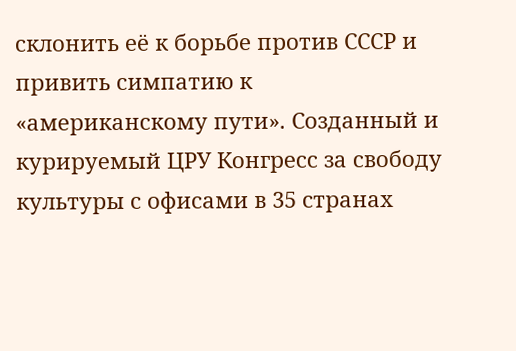склонить её к борьбе против СССР и привить симпатию к «американскому пути». Созданный и курируемый ЦРУ Конгресс за свободу культуры с офисами в 35 странах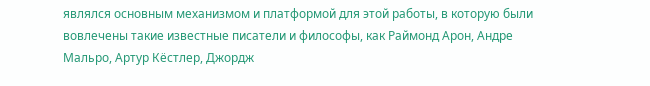являлся основным механизмом и платформой для этой работы, в которую были вовлечены такие известные писатели и философы, как Раймонд Арон, Андре Мальро, Артур Кёстлер, Джордж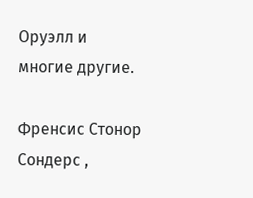Оруэлл и многие другие.

Френсис Стонор Сондерс ,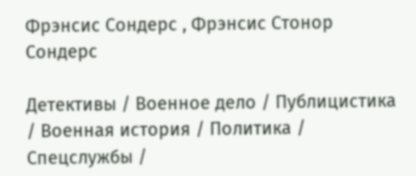Фрэнсис Сондерс , Фрэнсис Стонор Сондерс

Детективы / Военное дело / Публицистика / Военная история / Политика / Спецслужбы /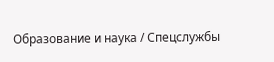Образование и наука / Cпецслужбы